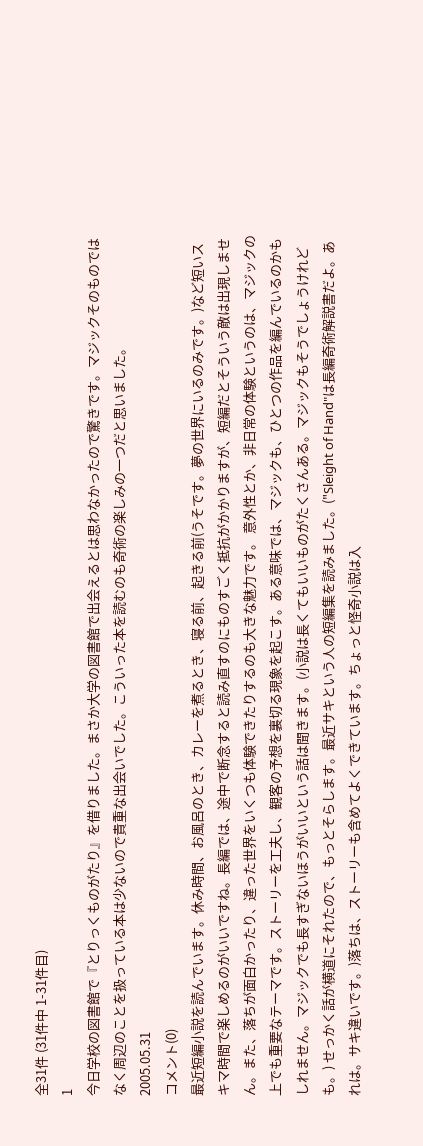全31件 (31件中 1-31件目)
1
今日学校の図書館で『とりっくものがたり』を借りました。まさか大学の図書館で出会えるとは思わなかったので驚きです。マジックそのものではなく周辺のことを扱っている本は少ないので貴重な出会いでした。こういった本を読むのも奇術の楽しみの一つだと思いました。
2005.05.31
コメント(0)
最近短編小説を読んでいます。休み時間、お風呂のとき、カレーを煮るとき、寝る前、起きる前(うそです。夢の世界にいるのみです。)など短いスキマ時間で楽しめるのがいいですね。長編では、途中で断念すると読み直すのにものすごく抵抗がかかりますが、短編だとそういう敵は出現しません。また、落ちが面白かったり、違った世界をいくつも体験できたりするのも大きな魅力です。 意外性とか、非日常の体験というのは、マジックの上でも重要なテーマです。ストーリーを工夫し、観客の予想を裏切る現象を起こす。ある意味では、マジックも、ひとつの作品を編んでいるのかもしれません。マジックでも長すぎないほうがいいという話は聞きます。(小説は長くてもいいものがたくさんある。マジックもそうでしょうけれども。) せっかく話が横道にそれたので、もっとそらします。最近サキという人の短編集を読みました。("Sleight of Hand"は長編奇術解説書だよ。あれは。サキ違いです。)落ちは、ストーリーも含めてよくできています。ちょっと怪奇小説は入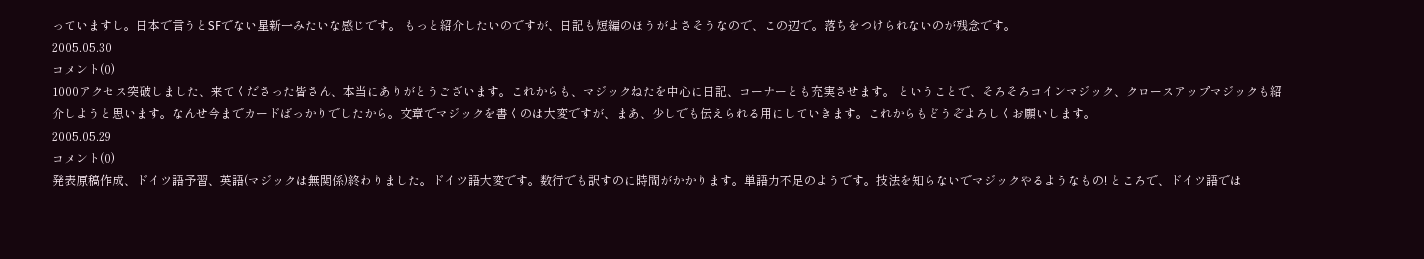っていますし。日本で言うとSFでない星新一みたいな感じです。 もっと紹介したいのですが、日記も短編のほうがよさそうなので、この辺で。落ちをつけられないのが残念です。
2005.05.30
コメント(0)
1000アクセス突破しました、来てくださった皆さん、本当にありがとうございます。これからも、マジックねたを中心に日記、コーナーとも充実させます。 ということで、そろそろコインマジック、クロースアップマジックも紹介しようと思います。なんせ今までカードばっかりでしたから。文章でマジックを書くのは大変ですが、まあ、少しでも伝えられる用にしていきます。これからもどうぞよろしくお願いします。
2005.05.29
コメント(0)
発表原稿作成、ドイツ語予習、英語(マジックは無関係)終わりました。ドイツ語大変です。数行でも訳すのに時間がかかります。単語力不足のようです。技法を知らないでマジックやるようなもの! ところで、ドイツ語では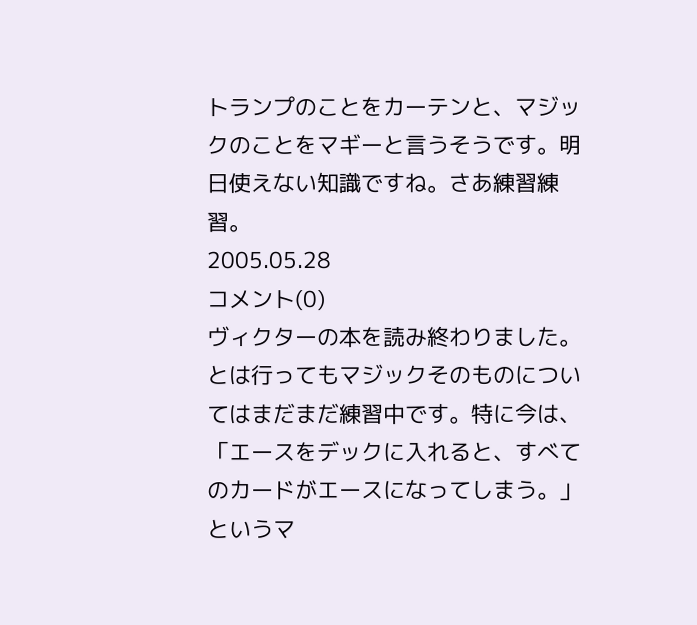トランプのことをカーテンと、マジックのことをマギーと言うそうです。明日使えない知識ですね。さあ練習練習。
2005.05.28
コメント(0)
ヴィクターの本を読み終わりました。とは行ってもマジックそのものについてはまだまだ練習中です。特に今は、「エースをデックに入れると、すべてのカードがエースになってしまう。」というマ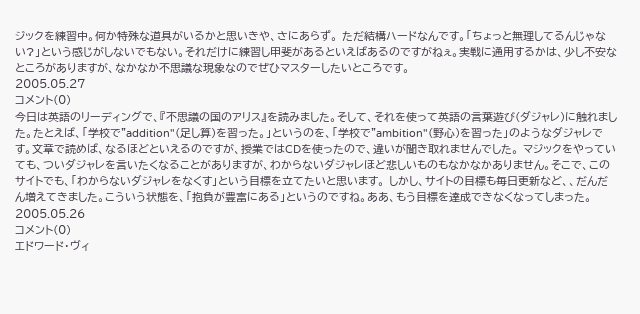ジックを練習中。何か特殊な道具がいるかと思いきや、さにあらず。 ただ結構ハードなんです。「ちょっと無理してるんじゃない?」という感じがしないでもない。それだけに練習し甲斐があるといえばあるのですがねぇ。実戦に通用するかは、少し不安なところがありますが、なかなか不思議な現象なのでぜひマスターしたいところです。
2005.05.27
コメント(0)
今日は英語のリーディングで、『不思議の国のアリス』を読みました。そして、それを使って英語の言葉遊び(ダジャレ)に触れました。たとえば、「学校で"addition"(足し算)を習った。」というのを、「学校で"ambition"(野心)を習った」のようなダジャレです。文章で読めば、なるほどといえるのですが、授業ではCDを使ったので、違いが聞き取れませんでした。 マジックをやっていても、ついダジャレを言いたくなることがありますが、わからないダジャレほど悲しいものもなかなかありません。そこで、このサイトでも、「わからないダジャレをなくす」という目標を立てたいと思います。 しかし、サイトの目標も毎日更新など、、だんだん増えてきました。こういう状態を、「抱負が豊富にある」というのですね。ああ、もう目標を達成できなくなってしまった。
2005.05.26
コメント(0)
エドワード・ヴィ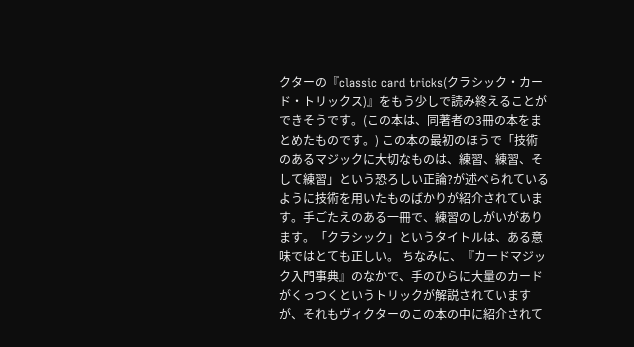クターの『classic card tricks(クラシック・カード・トリックス)』をもう少しで読み終えることができそうです。(この本は、同著者の3冊の本をまとめたものです。) この本の最初のほうで「技術のあるマジックに大切なものは、練習、練習、そして練習」という恐ろしい正論?が述べられているように技術を用いたものばかりが紹介されています。手ごたえのある一冊で、練習のしがいがあります。「クラシック」というタイトルは、ある意味ではとても正しい。 ちなみに、『カードマジック入門事典』のなかで、手のひらに大量のカードがくっつくというトリックが解説されていますが、それもヴィクターのこの本の中に紹介されて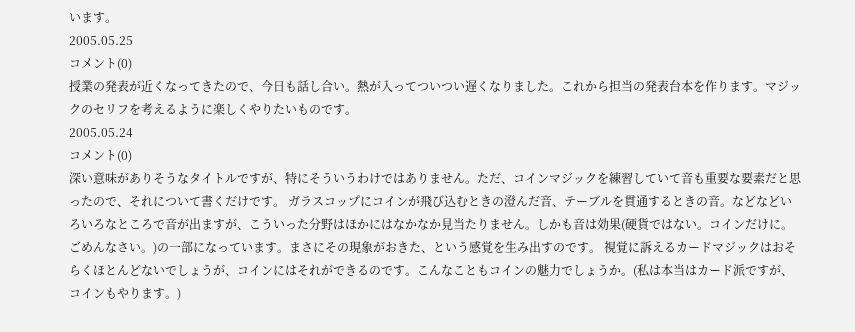います。
2005.05.25
コメント(0)
授業の発表が近くなってきたので、今日も話し合い。熱が入ってついつい遅くなりました。これから担当の発表台本を作ります。マジックのセリフを考えるように楽しくやりたいものです。
2005.05.24
コメント(0)
深い意味がありそうなタイトルですが、特にそういうわけではありません。ただ、コインマジックを練習していて音も重要な要素だと思ったので、それについて書くだけです。 ガラスコップにコインが飛び込むときの澄んだ音、テーブルを貫通するときの音。などなどいろいろなところで音が出ますが、こういった分野はほかにはなかなか見当たりません。しかも音は効果(硬貨ではない。コインだけに。ごめんなさい。)の一部になっています。まさにその現象がおきた、という感覚を生み出すのです。 視覚に訴えるカードマジックはおそらくほとんどないでしょうが、コインにはそれができるのです。こんなこともコインの魅力でしょうか。(私は本当はカード派ですが、コインもやります。)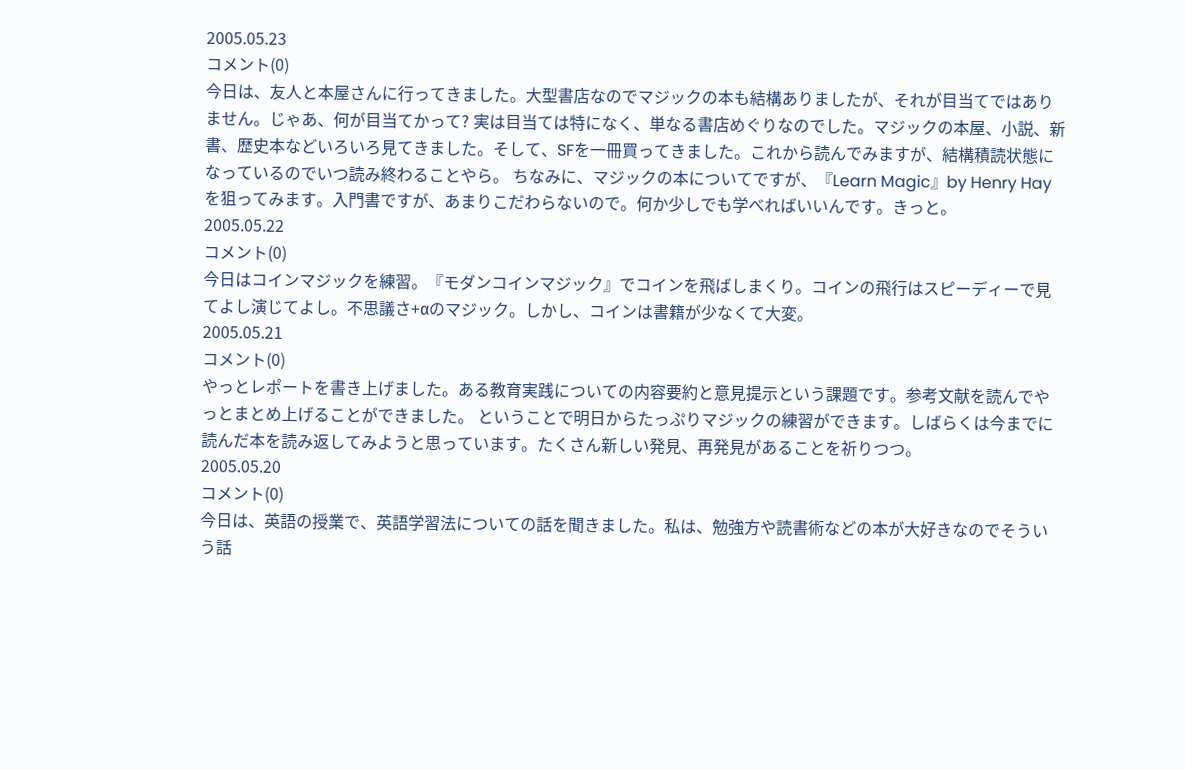2005.05.23
コメント(0)
今日は、友人と本屋さんに行ってきました。大型書店なのでマジックの本も結構ありましたが、それが目当てではありません。じゃあ、何が目当てかって? 実は目当ては特になく、単なる書店めぐりなのでした。マジックの本屋、小説、新書、歴史本などいろいろ見てきました。そして、SFを一冊買ってきました。これから読んでみますが、結構積読状態になっているのでいつ読み終わることやら。 ちなみに、マジックの本についてですが、『Learn Magic』by Henry Hay を狙ってみます。入門書ですが、あまりこだわらないので。何か少しでも学べればいいんです。きっと。
2005.05.22
コメント(0)
今日はコインマジックを練習。『モダンコインマジック』でコインを飛ばしまくり。コインの飛行はスピーディーで見てよし演じてよし。不思議さ+αのマジック。しかし、コインは書籍が少なくて大変。
2005.05.21
コメント(0)
やっとレポートを書き上げました。ある教育実践についての内容要約と意見提示という課題です。参考文献を読んでやっとまとめ上げることができました。 ということで明日からたっぷりマジックの練習ができます。しばらくは今までに読んだ本を読み返してみようと思っています。たくさん新しい発見、再発見があることを祈りつつ。
2005.05.20
コメント(0)
今日は、英語の授業で、英語学習法についての話を聞きました。私は、勉強方や読書術などの本が大好きなのでそういう話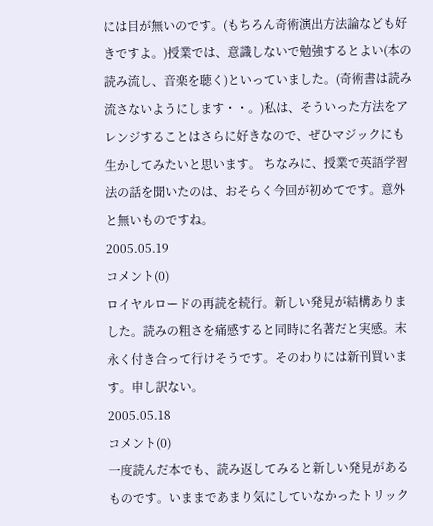には目が無いのです。(もちろん奇術演出方法論なども好きですよ。)授業では、意識しないで勉強するとよい(本の読み流し、音楽を聴く)といっていました。(奇術書は読み流さないようにします・・。)私は、そういった方法をアレンジすることはさらに好きなので、ぜひマジックにも生かしてみたいと思います。 ちなみに、授業で英語学習法の話を聞いたのは、おそらく今回が初めてです。意外と無いものですね。
2005.05.19
コメント(0)
ロイヤルロードの再読を続行。新しい発見が結構ありました。読みの粗さを痛感すると同時に名著だと実感。末永く付き合って行けそうです。そのわりには新刊買います。申し訳ない。
2005.05.18
コメント(0)
一度読んだ本でも、読み返してみると新しい発見があるものです。いままであまり気にしていなかったトリック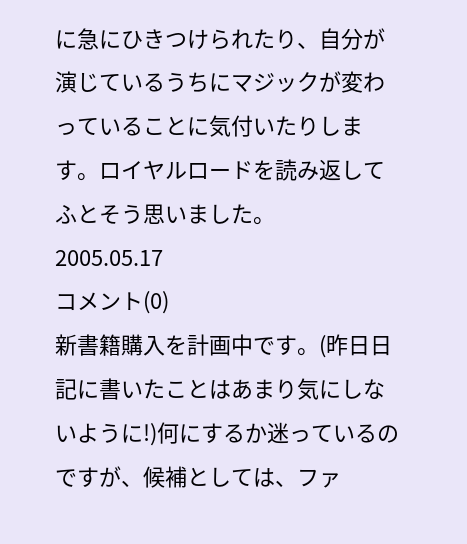に急にひきつけられたり、自分が演じているうちにマジックが変わっていることに気付いたりします。ロイヤルロードを読み返してふとそう思いました。
2005.05.17
コメント(0)
新書籍購入を計画中です。(昨日日記に書いたことはあまり気にしないように!)何にするか迷っているのですが、候補としては、ファ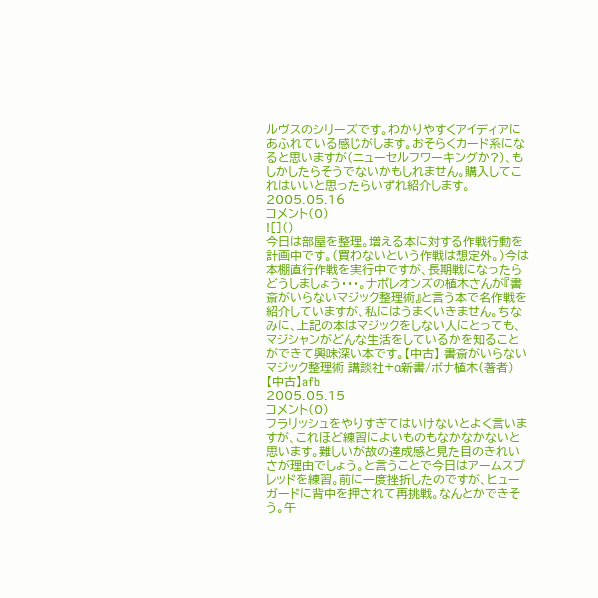ルヴスのシリーズです。わかりやすくアイディアにあふれている感じがします。おそらくカード系になると思いますが(ニューセルフワーキングか?)、もしかしたらそうでないかもしれません。購入してこれはいいと思ったらいずれ紹介します。
2005.05.16
コメント(0)
![]()
今日は部屋を整理。増える本に対する作戦行動を計画中です。(買わないという作戦は想定外。)今は本棚直行作戦を実行中ですが、長期戦になったらどうしましょう・・・。ナポレオンズの植木さんが『書斎がいらないマジック整理術』と言う本で名作戦を紹介していますが、私にはうまくいきません。ちなみに、上記の本はマジックをしない人にとっても、マジシャンがどんな生活をしているかを知ることができて興味深い本です。【中古】 書斎がいらないマジック整理術 講談社+α新書/ボナ植木(著者) 【中古】afb
2005.05.15
コメント(0)
フラリッシュをやりすぎてはいけないとよく言いますが、これほど練習によいものもなかなかないと思います。難しいが故の達成感と見た目のきれいさが理由でしょう。と言うことで今日はアームスプレッドを練習。前に一度挫折したのですが、ヒューガードに背中を押されて再挑戦。なんとかできそう。午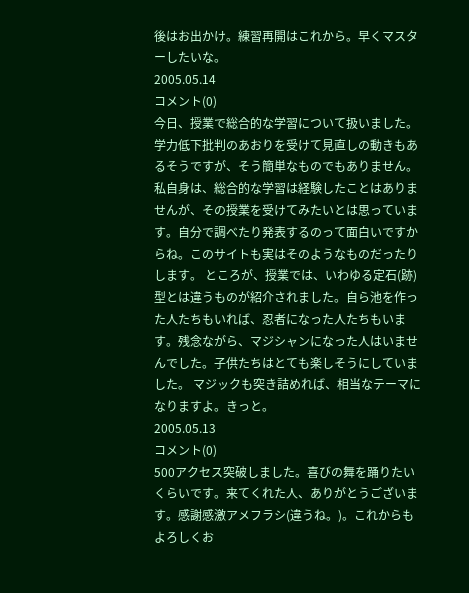後はお出かけ。練習再開はこれから。早くマスターしたいな。
2005.05.14
コメント(0)
今日、授業で総合的な学習について扱いました。学力低下批判のあおりを受けて見直しの動きもあるそうですが、そう簡単なものでもありません。私自身は、総合的な学習は経験したことはありませんが、その授業を受けてみたいとは思っています。自分で調べたり発表するのって面白いですからね。このサイトも実はそのようなものだったりします。 ところが、授業では、いわゆる定石(跡)型とは違うものが紹介されました。自ら池を作った人たちもいれば、忍者になった人たちもいます。残念ながら、マジシャンになった人はいませんでした。子供たちはとても楽しそうにしていました。 マジックも突き詰めれば、相当なテーマになりますよ。きっと。
2005.05.13
コメント(0)
500アクセス突破しました。喜びの舞を踊りたいくらいです。来てくれた人、ありがとうございます。感謝感激アメフラシ(違うね。)。これからもよろしくお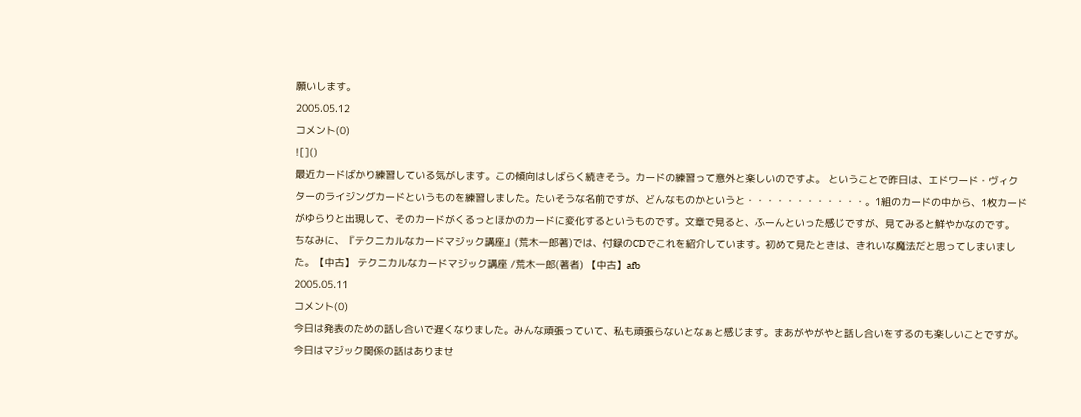願いします。
2005.05.12
コメント(0)
![]()
最近カードばかり練習している気がします。この傾向はしばらく続きそう。カードの練習って意外と楽しいのですよ。 ということで昨日は、エドワード・ヴィクターのライジングカードというものを練習しました。たいそうな名前ですが、どんなものかというと・・・・・・・・・・・・。1組のカードの中から、1枚カードがゆらりと出現して、そのカードがくるっとほかのカードに変化するというものです。文章で見ると、ふーんといった感じですが、見てみると鮮やかなのです。 ちなみに、『テクニカルなカードマジック講座』(荒木一郎著)では、付録のCDでこれを紹介しています。初めて見たときは、きれいな魔法だと思ってしまいました。【中古】 テクニカルなカードマジック講座 /荒木一郎(著者) 【中古】afb
2005.05.11
コメント(0)
今日は発表のための話し合いで遅くなりました。みんな頑張っていて、私も頑張らないとなぁと感じます。まあがやがやと話し合いをするのも楽しいことですが。今日はマジック関係の話はありませ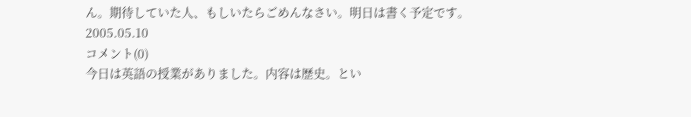ん。期待していた人、もしいたらごめんなさい。明日は書く予定です。
2005.05.10
コメント(0)
今日は英語の授業がありました。内容は歴史。とい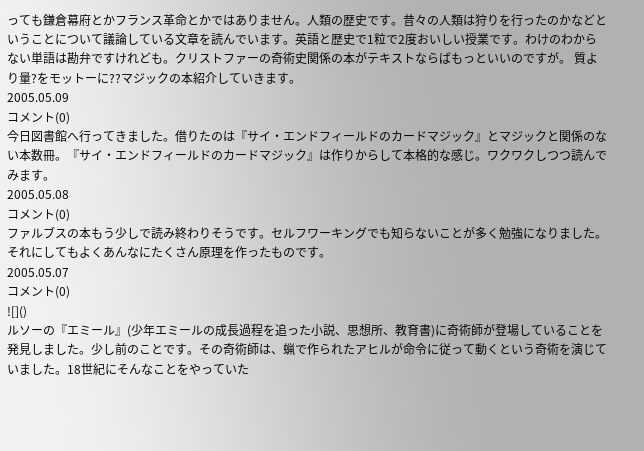っても鎌倉幕府とかフランス革命とかではありません。人類の歴史です。昔々の人類は狩りを行ったのかなどということについて議論している文章を読んでいます。英語と歴史で1粒で2度おいしい授業です。わけのわからない単語は勘弁ですけれども。クリストファーの奇術史関係の本がテキストならばもっといいのですが。 質より量?をモットーに??マジックの本紹介していきます。
2005.05.09
コメント(0)
今日図書館へ行ってきました。借りたのは『サイ・エンドフィールドのカードマジック』とマジックと関係のない本数冊。『サイ・エンドフィールドのカードマジック』は作りからして本格的な感じ。ワクワクしつつ読んでみます。
2005.05.08
コメント(0)
ファルブスの本もう少しで読み終わりそうです。セルフワーキングでも知らないことが多く勉強になりました。それにしてもよくあんなにたくさん原理を作ったものです。
2005.05.07
コメント(0)
![]()
ルソーの『エミール』(少年エミールの成長過程を追った小説、思想所、教育書)に奇術師が登場していることを発見しました。少し前のことです。その奇術師は、蝋で作られたアヒルが命令に従って動くという奇術を演じていました。18世紀にそんなことをやっていた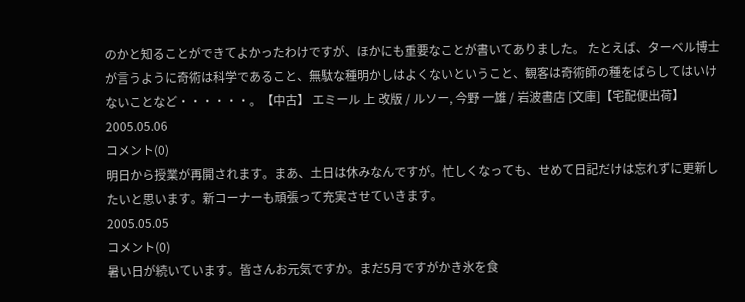のかと知ることができてよかったわけですが、ほかにも重要なことが書いてありました。 たとえば、ターベル博士が言うように奇術は科学であること、無駄な種明かしはよくないということ、観客は奇術師の種をばらしてはいけないことなど・・・・・・。【中古】 エミール 上 改版 / ルソー, 今野 一雄 / 岩波書店 [文庫]【宅配便出荷】
2005.05.06
コメント(0)
明日から授業が再開されます。まあ、土日は休みなんですが。忙しくなっても、せめて日記だけは忘れずに更新したいと思います。新コーナーも頑張って充実させていきます。
2005.05.05
コメント(0)
暑い日が続いています。皆さんお元気ですか。まだ5月ですがかき氷を食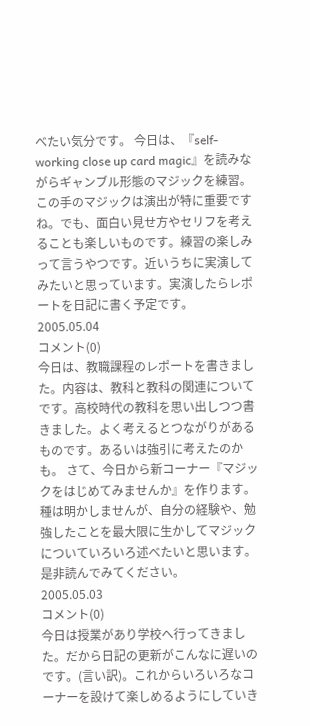べたい気分です。 今日は、『self-working close up card magic』を読みながらギャンブル形態のマジックを練習。この手のマジックは演出が特に重要ですね。でも、面白い見せ方やセリフを考えることも楽しいものです。練習の楽しみって言うやつです。近いうちに実演してみたいと思っています。実演したらレポートを日記に書く予定です。
2005.05.04
コメント(0)
今日は、教職課程のレポートを書きました。内容は、教科と教科の関連についてです。高校時代の教科を思い出しつつ書きました。よく考えるとつながりがあるものです。あるいは強引に考えたのかも。 さて、今日から新コーナー『マジックをはじめてみませんか』を作ります。種は明かしませんが、自分の経験や、勉強したことを最大限に生かしてマジックについていろいろ述べたいと思います。是非読んでみてください。
2005.05.03
コメント(0)
今日は授業があり学校へ行ってきました。だから日記の更新がこんなに遅いのです。(言い訳)。これからいろいろなコーナーを設けて楽しめるようにしていき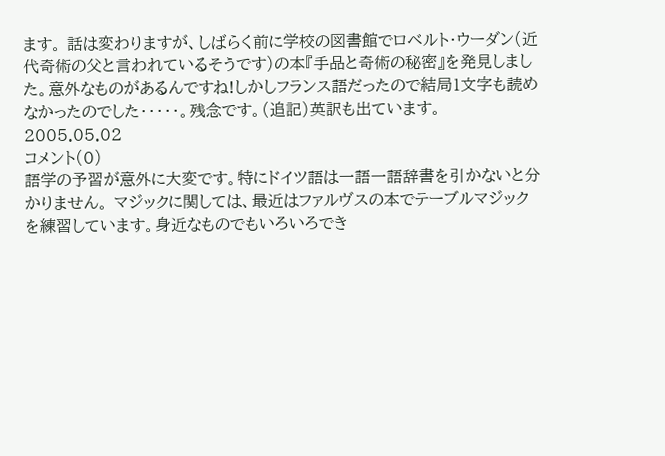ます。 話は変わりますが、しばらく前に学校の図書館でロベルト・ウーダン(近代奇術の父と言われているそうです)の本『手品と奇術の秘密』を発見しました。意外なものがあるんですね!しかしフランス語だったので結局1文字も読めなかったのでした・・・・・。残念です。(追記)英訳も出ています。
2005.05.02
コメント(0)
語学の予習が意外に大変です。特にドイツ語は一語一語辞書を引かないと分かりません。 マジックに関しては、最近はファルヴスの本でテーブルマジックを練習しています。身近なものでもいろいろでき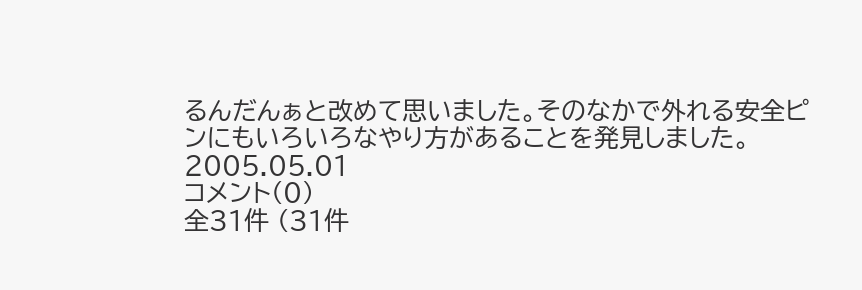るんだんぁと改めて思いました。そのなかで外れる安全ピンにもいろいろなやり方があることを発見しました。
2005.05.01
コメント(0)
全31件 (31件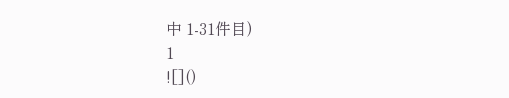中 1-31件目)
1
![]()